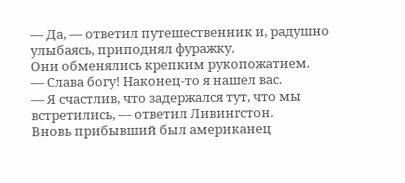— Да, — ответил путешественник и, радушно улыбаясь, приподнял фуражку.
Они обменялись крепким рукопожатием.
— Слава богу! Наконец-то я нашел вас.
— Я счастлив, что задержался тут, что мы встретились, — ответил Ливингстон.
Вновь прибывший был американец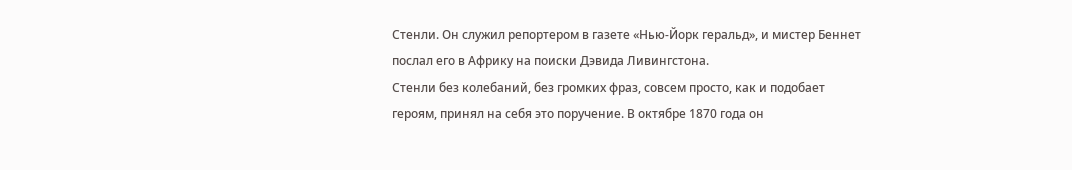Стенли. Он служил репортером в газете «Нью-Йорк геральд», и мистер Беннет послал его в Африку на поиски Дэвида Ливингстона.
Стенли без колебаний, без громких фраз, совсем просто, как и подобает героям, принял на себя это поручение. В октябре 1870 года он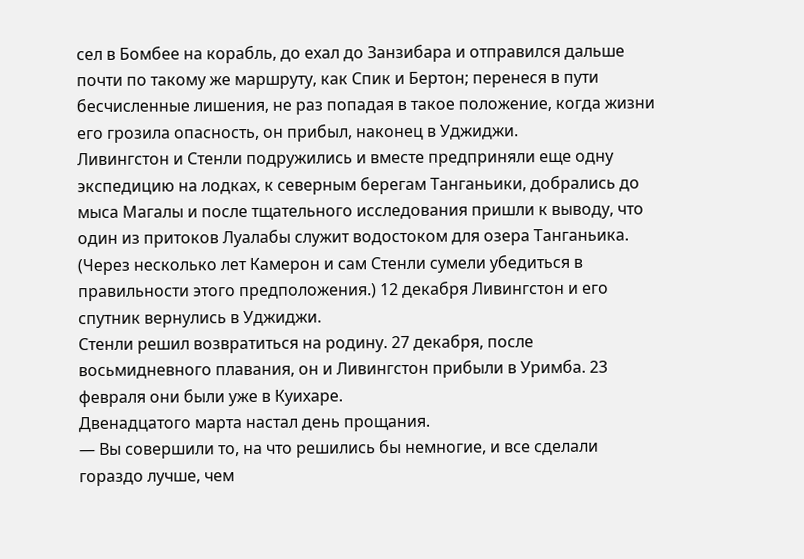сел в Бомбее на корабль, до ехал до Занзибара и отправился дальше почти по такому же маршруту, как Спик и Бертон; перенеся в пути бесчисленные лишения, не раз попадая в такое положение, когда жизни его грозила опасность, он прибыл, наконец в Уджиджи.
Ливингстон и Стенли подружились и вместе предприняли еще одну экспедицию на лодках, к северным берегам Танганьики, добрались до мыса Магалы и после тщательного исследования пришли к выводу, что один из притоков Луалабы служит водостоком для озера Танганьика. (Через несколько лет Камерон и сам Стенли сумели убедиться в правильности этого предположения.) 12 декабря Ливингстон и его спутник вернулись в Уджиджи.
Стенли решил возвратиться на родину. 27 декабря, после восьмидневного плавания, он и Ливингстон прибыли в Уримба. 23 февраля они были уже в Куихаре.
Двенадцатого марта настал день прощания.
— Вы совершили то, на что решились бы немногие, и все сделали гораздо лучше, чем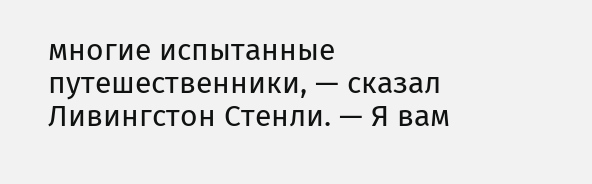многие испытанные путешественники, — сказал Ливингстон Стенли. — Я вам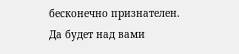бесконечно признателен. Да будет над вами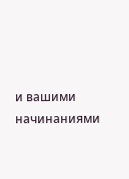и вашими начинаниями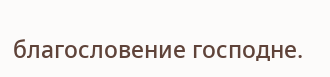благословение господне.